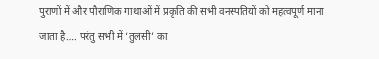पुराणों में और पौराणिक गाथाओं में प्रकृति की सभी वनस्पतियों को महत्वपूर्ण माना जाता है…. परंतु सभी में ‘तुलसी’ का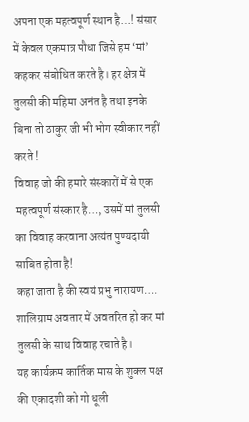अपना एक महत्वपूर्ण स्थान है…! संसार में केवल एकमात्र पौधा जिसे हम ‘मां’ कहकर संबोधित करते है। हर क्षेत्र में तुलसी की महिमा अनंत है तथा इनके बिना तो ठाकुर जी भी भोग स्वीकार नहीं करते !
विवाह जो की हमारे संस्कारों में से एक महत्वपूर्ण संस्कार है…, उसमें मां तुलसी का विवाह करवाना अत्यंत पुण्यदायी साबित होता है!
कहा जाता है की स्वयं प्रभु नारायण…. शालिग्राम अवतार में अवतरित हो कर मां तुलसी के साथ विवाह रचाते है।
यह कार्यक्रम कार्तिक मास के शुक्ल पक्ष की एकादशी को गो धूली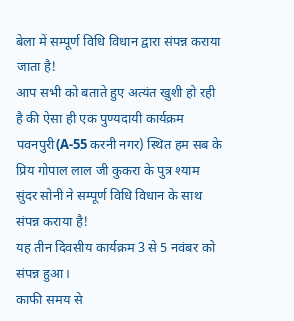बेला में सम्पूर्ण विधि विधान द्वारा संपन्न कराया जाता है!
आप सभी को बताते हुए अत्यंत खुशी हो रही है की ऐसा ही एक पुण्यदायी कार्यक्रम पवनपुरी(A-55 करनी नगर) स्थित हम सब के प्रिय गोपाल लाल जी कुकरा के पुत्र श्याम सुंदर सोनी ने सम्पूर्ण विधि विधान के साथ संपन्न कराया है!
यह तीन दिवसीय कार्यक्रम 3 से 5 नवंबर को संपन्न हुआ।
काफी समय से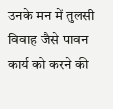उनके मन में तुलसी विवाह जैसे पावन कार्य को करने की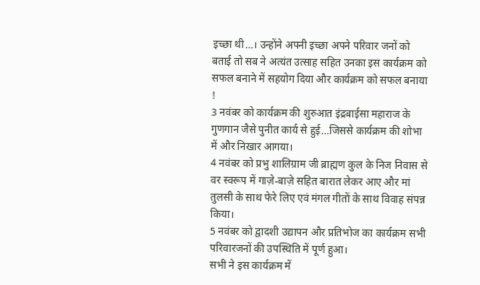इच्छा थी…। उन्होंने अपनी इच्छा अपने परिवार जनों को बताई तो सब ने अत्यंत उत्साह सहित उनका इस कार्यक्रम को सफल बनाने में सहयोग दिया और कार्यक्रम को सफल बनाया !
3 नवंबर को कार्यक्रम की शुरुआत इंद्रबाईसा महाराज के गुणगान जैसे पुनीत कार्य से हुई…जिससे कार्यक्रम की शोभा में और निखार आगया।
4 नवंबर को प्रभु शालिग्राम जी ब्राह्मण कुल के निज निवास से वर स्वरूप में गाज़े-बाज़े सहित बारात लेकर आए और मां तुलसी के साथ फेरे लिए एवं मंगल गीतों के साथ विवाह संपन्न किया।
5 नवंबर को द्वादशी उद्यापन और प्रतिभोज का कार्यक्रम सभी परिवारजनों की उपस्थिति में पूर्ण हुआ।
सभी ने इस कार्यक्रम में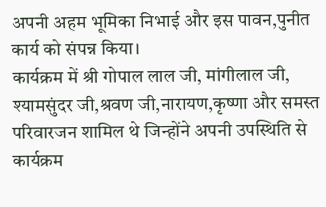अपनी अहम भूमिका निभाई और इस पावन,पुनीत कार्य को संपन्न किया।
कार्यक्रम में श्री गोपाल लाल जी, मांगीलाल जी, श्यामसुंदर जी,श्रवण जी,नारायण,कृष्णा और समस्त परिवारजन शामिल थे जिन्होंने अपनी उपस्थिति से कार्यक्रम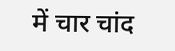में चार चांद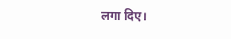लगा दिए।